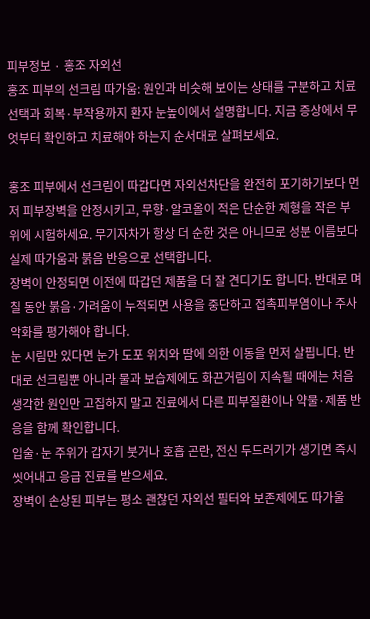피부정보 · 홍조 자외선
홍조 피부의 선크림 따가움: 원인과 비슷해 보이는 상태를 구분하고 치료 선택과 회복·부작용까지 환자 눈높이에서 설명합니다. 지금 증상에서 무엇부터 확인하고 치료해야 하는지 순서대로 살펴보세요.

홍조 피부에서 선크림이 따갑다면 자외선차단을 완전히 포기하기보다 먼저 피부장벽을 안정시키고, 무향·알코올이 적은 단순한 제형을 작은 부위에 시험하세요. 무기자차가 항상 더 순한 것은 아니므로 성분 이름보다 실제 따가움과 붉음 반응으로 선택합니다.
장벽이 안정되면 이전에 따갑던 제품을 더 잘 견디기도 합니다. 반대로 며칠 동안 붉음·가려움이 누적되면 사용을 중단하고 접촉피부염이나 주사 악화를 평가해야 합니다.
눈 시림만 있다면 눈가 도포 위치와 땀에 의한 이동을 먼저 살핍니다. 반대로 선크림뿐 아니라 물과 보습제에도 화끈거림이 지속될 때에는 처음 생각한 원인만 고집하지 말고 진료에서 다른 피부질환이나 약물·제품 반응을 함께 확인합니다.
입술·눈 주위가 갑자기 붓거나 호흡 곤란, 전신 두드러기가 생기면 즉시 씻어내고 응급 진료를 받으세요.
장벽이 손상된 피부는 평소 괜찮던 자외선 필터와 보존제에도 따가울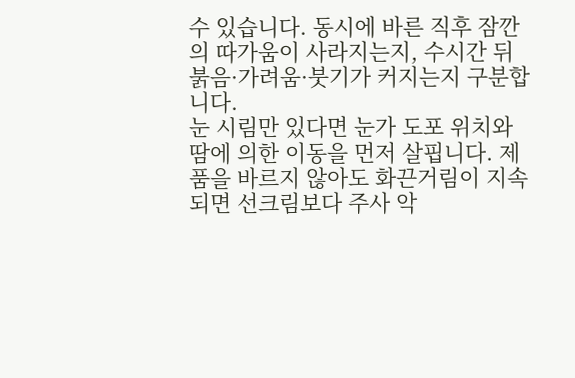수 있습니다. 동시에 바른 직후 잠깐의 따가움이 사라지는지, 수시간 뒤 붉음·가려움·붓기가 커지는지 구분합니다.
눈 시림만 있다면 눈가 도포 위치와 땀에 의한 이동을 먼저 살핍니다. 제품을 바르지 않아도 화끈거림이 지속되면 선크림보다 주사 악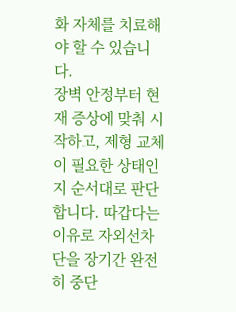화 자체를 치료해야 할 수 있습니다.
장벽 안정부터 현재 증상에 맞춰 시작하고, 제형 교체이 필요한 상태인지 순서대로 판단합니다. 따갑다는 이유로 자외선차단을 장기간 완전히 중단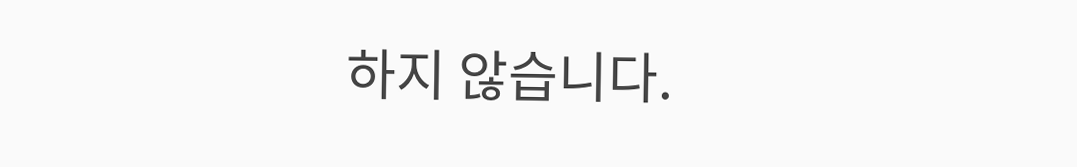하지 않습니다.